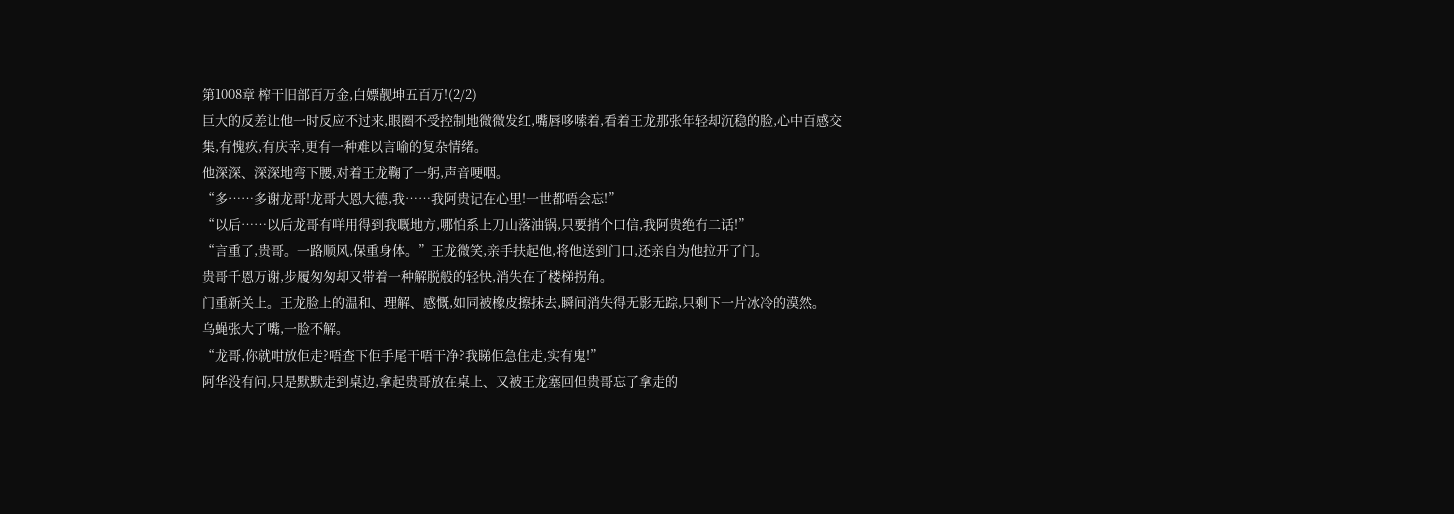第1008章 榨干旧部百万金,白嫖靓坤五百万!(2/2)
巨大的反差让他一时反应不过来,眼圈不受控制地微微发红,嘴唇哆嗦着,看着王龙那张年轻却沉稳的脸,心中百感交集,有愧疚,有庆幸,更有一种难以言喻的复杂情绪。
他深深、深深地弯下腰,对着王龙鞠了一躬,声音哽咽。
“多……多谢龙哥!龙哥大恩大德,我……我阿贵记在心里!一世都唔会忘!”
“以后……以后龙哥有咩用得到我嘅地方,哪怕系上刀山落油锅,只要捎个口信,我阿贵绝冇二话!”
“言重了,贵哥。一路顺风,保重身体。”王龙微笑,亲手扶起他,将他送到门口,还亲自为他拉开了门。
贵哥千恩万谢,步履匆匆却又带着一种解脱般的轻快,消失在了楼梯拐角。
门重新关上。王龙脸上的温和、理解、感慨,如同被橡皮擦抹去,瞬间消失得无影无踪,只剩下一片冰冷的漠然。
乌蝇张大了嘴,一脸不解。
“龙哥,你就咁放佢走?唔查下佢手尾干唔干净?我睇佢急住走,实有鬼!”
阿华没有问,只是默默走到桌边,拿起贵哥放在桌上、又被王龙塞回但贵哥忘了拿走的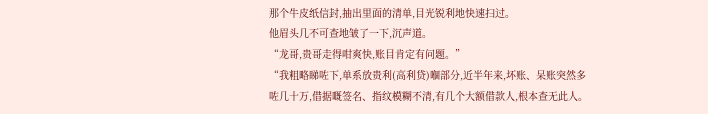那个牛皮纸信封,抽出里面的清单,目光锐利地快速扫过。
他眉头几不可查地皱了一下,沉声道。
“龙哥,贵哥走得咁爽快,账目肯定有问题。”
“我粗略睇咗下,单系放贵利(高利贷)嗰部分,近半年来,坏账、呆账突然多咗几十万,借据嘅签名、指纹模糊不清,有几个大额借款人,根本查无此人。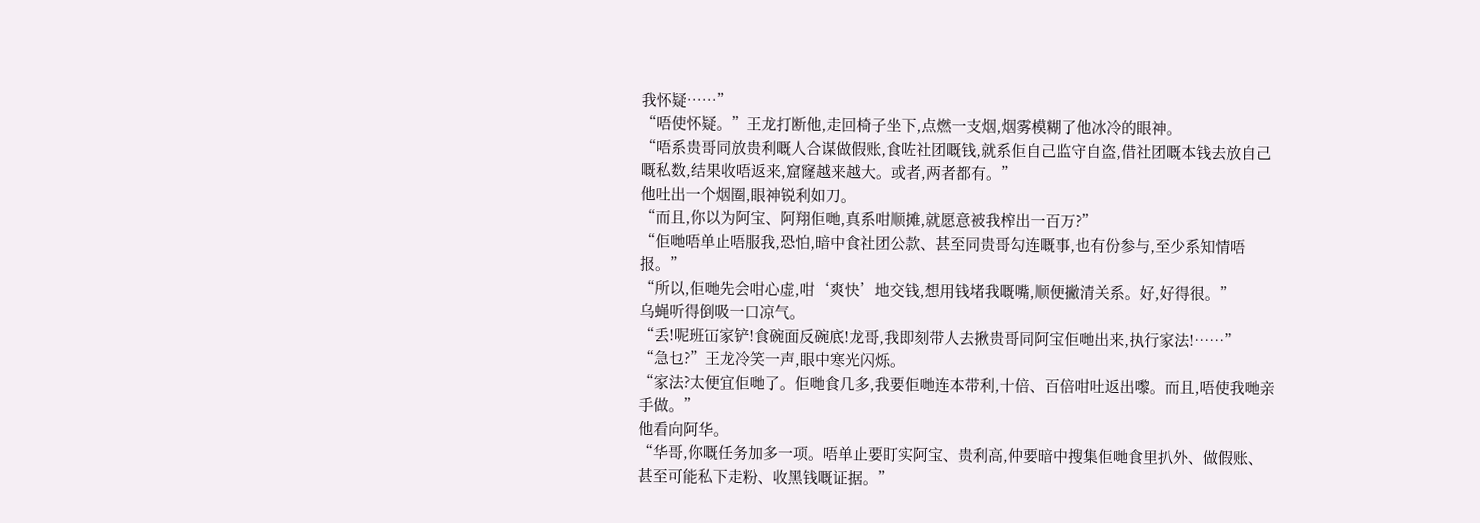我怀疑……”
“唔使怀疑。”王龙打断他,走回椅子坐下,点燃一支烟,烟雾模糊了他冰冷的眼神。
“唔系贵哥同放贵利嘅人合谋做假账,食咗社团嘅钱,就系佢自己监守自盗,借社团嘅本钱去放自己嘅私数,结果收唔返来,窟窿越来越大。或者,两者都有。”
他吐出一个烟圈,眼神锐利如刀。
“而且,你以为阿宝、阿翔佢哋,真系咁顺摊,就愿意被我榨出一百万?”
“佢哋唔单止唔服我,恐怕,暗中食社团公款、甚至同贵哥勾连嘅事,也有份参与,至少系知情唔报。”
“所以,佢哋先会咁心虚,咁‘爽快’地交钱,想用钱堵我嘅嘴,顺便撇清关系。好,好得很。”
乌蝇听得倒吸一口凉气。
“丢!呢班冚家铲!食碗面反碗底!龙哥,我即刻带人去揪贵哥同阿宝佢哋出来,执行家法!……”
“急乜?”王龙冷笑一声,眼中寒光闪烁。
“家法?太便宜佢哋了。佢哋食几多,我要佢哋连本带利,十倍、百倍咁吐返出嚟。而且,唔使我哋亲手做。”
他看向阿华。
“华哥,你嘅任务加多一项。唔单止要盯实阿宝、贵利高,仲要暗中搜集佢哋食里扒外、做假账、甚至可能私下走粉、收黑钱嘅证据。”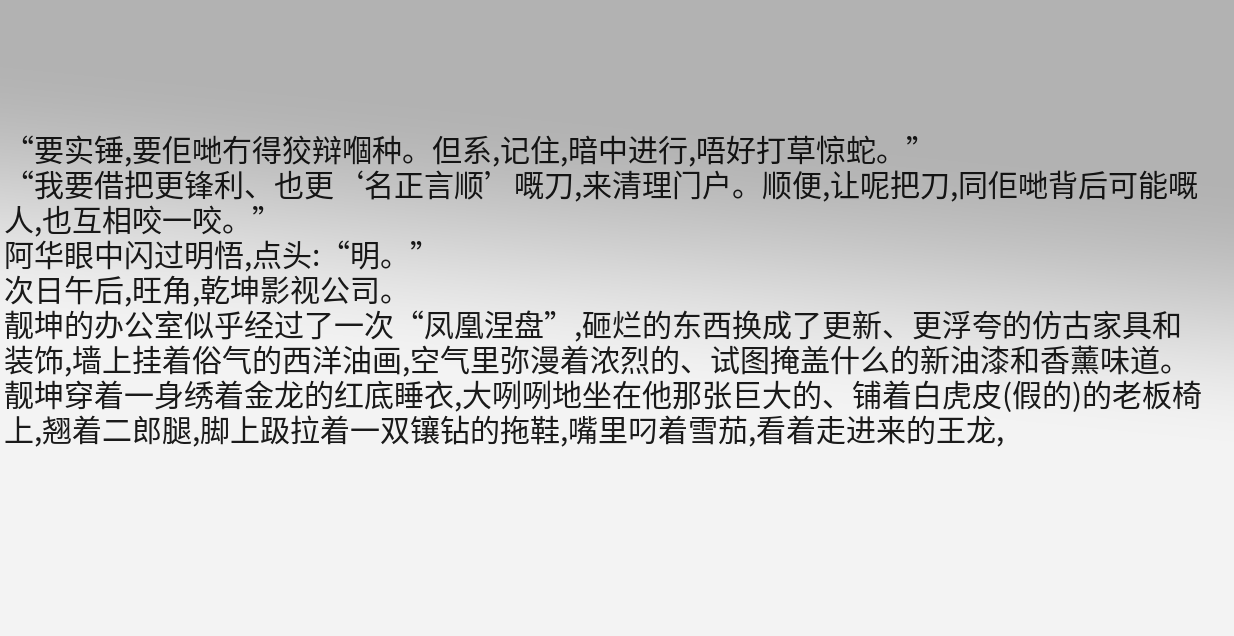“要实锤,要佢哋冇得狡辩嗰种。但系,记住,暗中进行,唔好打草惊蛇。”
“我要借把更锋利、也更‘名正言顺’嘅刀,来清理门户。顺便,让呢把刀,同佢哋背后可能嘅人,也互相咬一咬。”
阿华眼中闪过明悟,点头:“明。”
次日午后,旺角,乾坤影视公司。
靓坤的办公室似乎经过了一次“凤凰涅盘”,砸烂的东西换成了更新、更浮夸的仿古家具和装饰,墙上挂着俗气的西洋油画,空气里弥漫着浓烈的、试图掩盖什么的新油漆和香薰味道。
靓坤穿着一身绣着金龙的红底睡衣,大咧咧地坐在他那张巨大的、铺着白虎皮(假的)的老板椅上,翘着二郎腿,脚上趿拉着一双镶钻的拖鞋,嘴里叼着雪茄,看着走进来的王龙,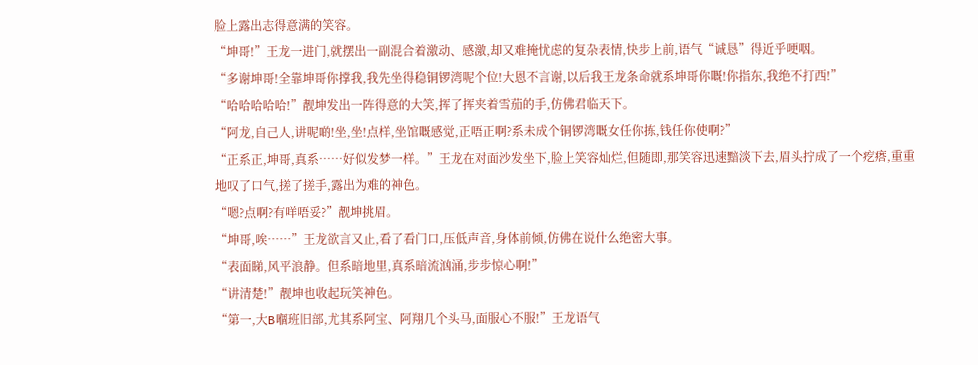脸上露出志得意满的笑容。
“坤哥!”王龙一进门,就摆出一副混合着激动、感激,却又难掩忧虑的复杂表情,快步上前,语气“诚恳”得近乎哽咽。
“多谢坤哥!全靠坤哥你撑我,我先坐得稳铜锣湾呢个位!大恩不言谢,以后我王龙条命就系坤哥你嘅!你指东,我绝不打西!”
“哈哈哈哈哈!”靓坤发出一阵得意的大笑,挥了挥夹着雪茄的手,仿佛君临天下。
“阿龙,自己人,讲呢啲!坐,坐!点样,坐馆嘅感觉,正唔正啊?系未成个铜锣湾嘅女任你拣,钱任你使啊?”
“正系正,坤哥,真系……好似发梦一样。”王龙在对面沙发坐下,脸上笑容灿烂,但随即,那笑容迅速黯淡下去,眉头拧成了一个疙瘩,重重地叹了口气,搓了搓手,露出为难的神色。
“嗯?点啊?有咩唔妥?”靓坤挑眉。
“坤哥,唉……”王龙欲言又止,看了看门口,压低声音,身体前倾,仿佛在说什么绝密大事。
“表面睇,风平浪静。但系暗地里,真系暗流汹涌,步步惊心啊!”
“讲清楚!”靓坤也收起玩笑神色。
“第一,大B嗰班旧部,尤其系阿宝、阿翔几个头马,面服心不服!”王龙语气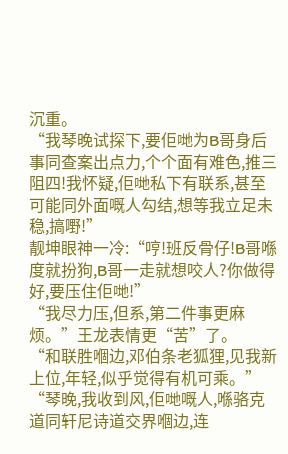沉重。
“我琴晚试探下,要佢哋为B哥身后事同查案出点力,个个面有难色,推三阻四!我怀疑,佢哋私下有联系,甚至可能同外面嘅人勾结,想等我立足未稳,搞嘢!”
靓坤眼神一冷:“哼!班反骨仔!B哥喺度就扮狗,B哥一走就想咬人?你做得好,要压住佢哋!”
“我尽力压,但系,第二件事更麻烦。”王龙表情更“苦”了。
“和联胜嗰边,邓伯条老狐狸,见我新上位,年轻,似乎觉得有机可乘。”
“琴晚,我收到风,佢哋嘅人,喺骆克道同轩尼诗道交界嗰边,连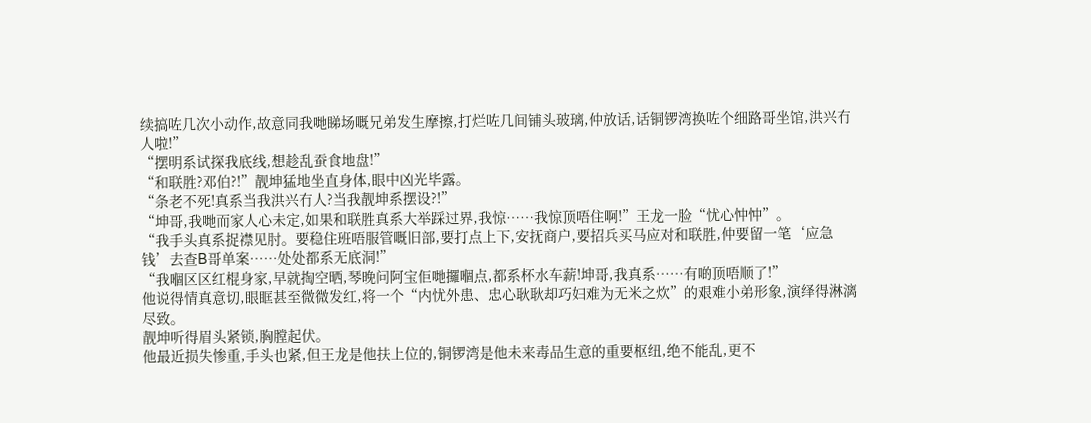续搞咗几次小动作,故意同我哋睇场嘅兄弟发生摩擦,打烂咗几间铺头玻璃,仲放话,话铜锣湾换咗个细路哥坐馆,洪兴冇人啦!”
“摆明系试探我底线,想趁乱蚕食地盘!”
“和联胜?邓伯?!”靓坤猛地坐直身体,眼中凶光毕露。
“条老不死!真系当我洪兴冇人?当我靓坤系摆设?!”
“坤哥,我哋而家人心未定,如果和联胜真系大举踩过界,我惊……我惊顶唔住啊!”王龙一脸“忧心忡忡”。
“我手头真系捉襟见肘。要稳住班唔服管嘅旧部,要打点上下,安抚商户,要招兵买马应对和联胜,仲要留一笔‘应急钱’去查B哥单案……处处都系无底洞!”
“我嗰区区红棍身家,早就掏空晒,琴晚问阿宝佢哋攞嗰点,都系杯水车薪!坤哥,我真系……有啲顶唔顺了!”
他说得情真意切,眼眶甚至微微发红,将一个“内忧外患、忠心耿耿却巧妇难为无米之炊”的艰难小弟形象,演绎得淋漓尽致。
靓坤听得眉头紧锁,胸膛起伏。
他最近损失惨重,手头也紧,但王龙是他扶上位的,铜锣湾是他未来毒品生意的重要枢纽,绝不能乱,更不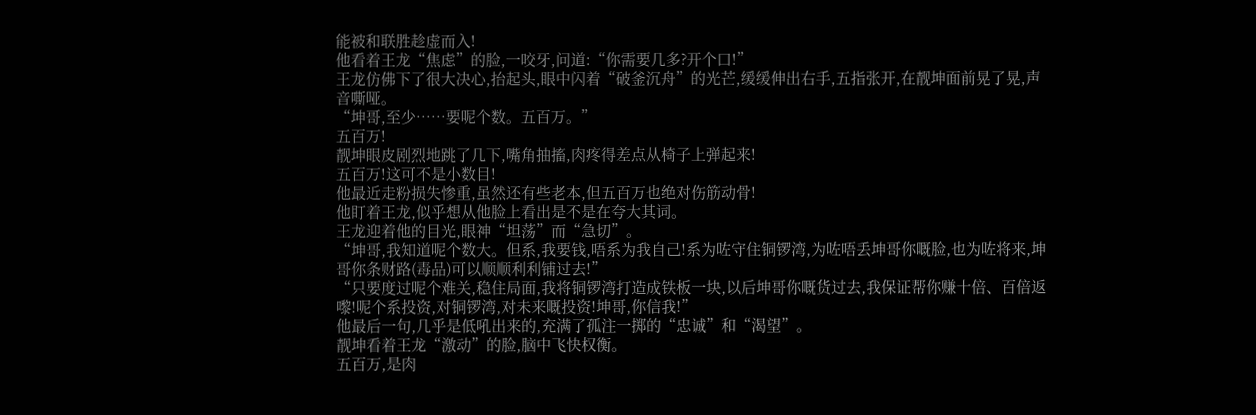能被和联胜趁虚而入!
他看着王龙“焦虑”的脸,一咬牙,问道:“你需要几多?开个口!”
王龙仿佛下了很大决心,抬起头,眼中闪着“破釜沉舟”的光芒,缓缓伸出右手,五指张开,在靓坤面前晃了晃,声音嘶哑。
“坤哥,至少……要呢个数。五百万。”
五百万!
靓坤眼皮剧烈地跳了几下,嘴角抽搐,肉疼得差点从椅子上弹起来!
五百万!这可不是小数目!
他最近走粉损失惨重,虽然还有些老本,但五百万也绝对伤筋动骨!
他盯着王龙,似乎想从他脸上看出是不是在夸大其词。
王龙迎着他的目光,眼神“坦荡”而“急切”。
“坤哥,我知道呢个数大。但系,我要钱,唔系为我自己!系为咗守住铜锣湾,为咗唔丢坤哥你嘅脸,也为咗将来,坤哥你条财路(毒品)可以顺顺利利铺过去!”
“只要度过呢个难关,稳住局面,我将铜锣湾打造成铁板一块,以后坤哥你嘅货过去,我保证帮你赚十倍、百倍返嚟!呢个系投资,对铜锣湾,对未来嘅投资!坤哥,你信我!”
他最后一句,几乎是低吼出来的,充满了孤注一掷的“忠诚”和“渴望”。
靓坤看着王龙“激动”的脸,脑中飞快权衡。
五百万,是肉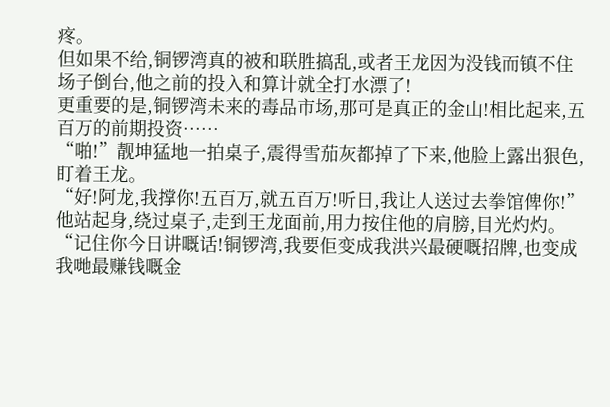疼。
但如果不给,铜锣湾真的被和联胜搞乱,或者王龙因为没钱而镇不住场子倒台,他之前的投入和算计就全打水漂了!
更重要的是,铜锣湾未来的毒品市场,那可是真正的金山!相比起来,五百万的前期投资……
“啪!”靓坤猛地一拍桌子,震得雪茄灰都掉了下来,他脸上露出狠色,盯着王龙。
“好!阿龙,我撑你!五百万,就五百万!听日,我让人送过去拳馆俾你!”
他站起身,绕过桌子,走到王龙面前,用力按住他的肩膀,目光灼灼。
“记住你今日讲嘅话!铜锣湾,我要佢变成我洪兴最硬嘅招牌,也变成我哋最赚钱嘅金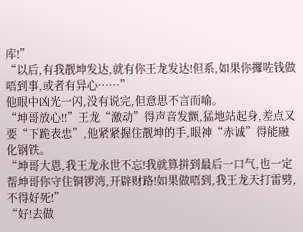库!”
“以后,有我靓坤发达,就有你王龙发达!但系,如果你攞咗钱做唔到事,或者有异心……”
他眼中凶光一闪,没有说完,但意思不言而喻。
“坤哥放心!!”王龙“激动”得声音发颤,猛地站起身,差点又要“下跪表忠”,他紧紧握住靓坤的手,眼神“赤诚”得能融化钢铁。
“坤哥大恩,我王龙永世不忘!我就算拼到最后一口气,也一定帮坤哥你守住铜锣湾,开辟财路!如果做唔到,我王龙天打雷劈,不得好死!”
“好!去做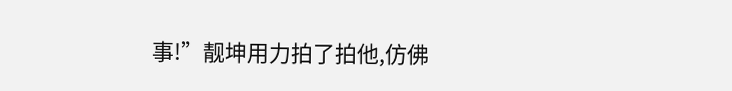事!”靓坤用力拍了拍他,仿佛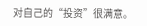对自己的“投资”很满意。